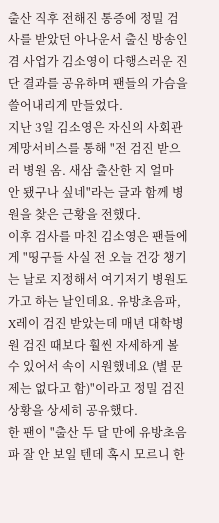출산 직후 전해진 통증에 정밀 검사를 받았던 아나운서 출신 방송인 겸 사업가 김소영이 다행스러운 진단 결과를 공유하며 팬들의 가슴을 쓸어내리게 만들었다.
지난 3일 김소영은 자신의 사회관계망서비스를 통해 "전 검진 받으러 병원 옴. 새삼 출산한 지 얼마 안 됐구나 싶네"라는 글과 함께 병원을 찾은 근황을 전했다.
이후 검사를 마친 김소영은 팬들에게 "띵구들 사실 전 오늘 건강 챙기는 날로 지정해서 여기저기 병원도 가고 하는 날인데요. 유방초음파, X레이 검진 받았는데 매년 대학병원 검진 때보다 훨씬 자세하게 볼 수 있어서 속이 시원했네요 (별 문제는 없다고 함)"이라고 정밀 검진 상황을 상세히 공유했다.
한 팬이 "출산 두 달 만에 유방초음파 잘 안 보일 텐데 혹시 모르니 한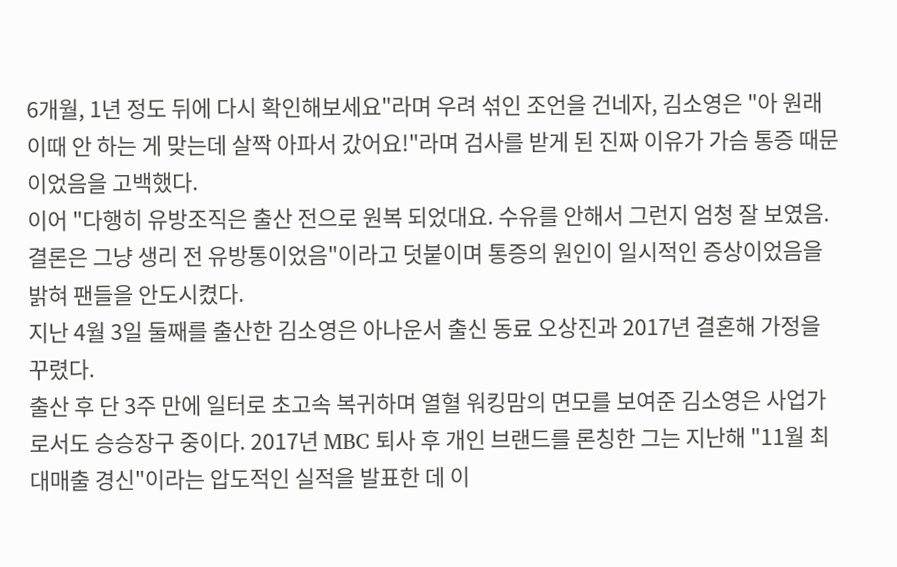6개월, 1년 정도 뒤에 다시 확인해보세요"라며 우려 섞인 조언을 건네자, 김소영은 "아 원래 이때 안 하는 게 맞는데 살짝 아파서 갔어요!"라며 검사를 받게 된 진짜 이유가 가슴 통증 때문이었음을 고백했다.
이어 "다행히 유방조직은 출산 전으로 원복 되었대요. 수유를 안해서 그런지 엄청 잘 보였음. 결론은 그냥 생리 전 유방통이었음"이라고 덧붙이며 통증의 원인이 일시적인 증상이었음을 밝혀 팬들을 안도시켰다.
지난 4월 3일 둘째를 출산한 김소영은 아나운서 출신 동료 오상진과 2017년 결혼해 가정을 꾸렸다.
출산 후 단 3주 만에 일터로 초고속 복귀하며 열혈 워킹맘의 면모를 보여준 김소영은 사업가로서도 승승장구 중이다. 2017년 MBC 퇴사 후 개인 브랜드를 론칭한 그는 지난해 "11월 최대매출 경신"이라는 압도적인 실적을 발표한 데 이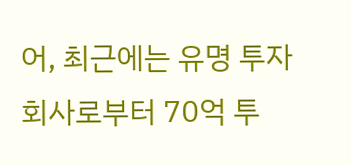어, 최근에는 유명 투자회사로부터 70억 투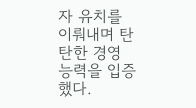자 유치를 이뤄내며 탄탄한 경영 능력을 입증했다.